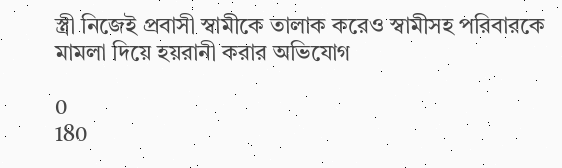স্ত্রী নিজেই প্রবাসী স্বামীকে তালাক করেও স্বামীসহ পরিবারকে মামলা দিয়ে হয়রানী করার অভিযোগ

0
180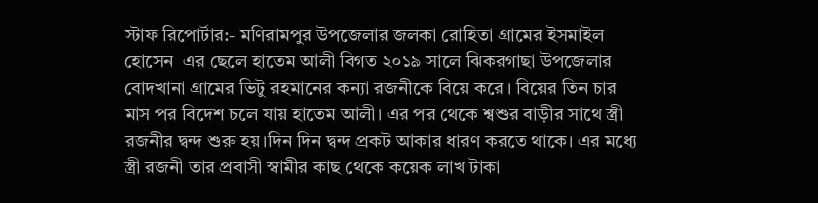স্টাফ রিপোর্টার:- মণিরামপুর উপজেলার জলকা রোহিতা গ্রামের ইসমাইল হোসেন  এর ছেলে হাতেম আলী বিগত ২০১৯ সালে ঝিকরগাছা উপজেলার বোদখানা গ্রামের ভিটু রহমানের কন‍্যা রজনীকে বিয়ে করে। বিয়ের তিন চার মাস পর বিদেশ চলে যায় হাতেম আলী। এর পর থেকে শ্বশুর বাড়ীর সাথে স্ত্রী রজনীর দ্বন্দ শুরু হয়।দিন দিন দ্বন্দ প্রকট আকার ধারণ করতে থাকে। এর মধ‍্যে স্ত্রী রজনী তার প্রবাসী স্বামীর কাছ থেকে কয়েক লাখ টাকা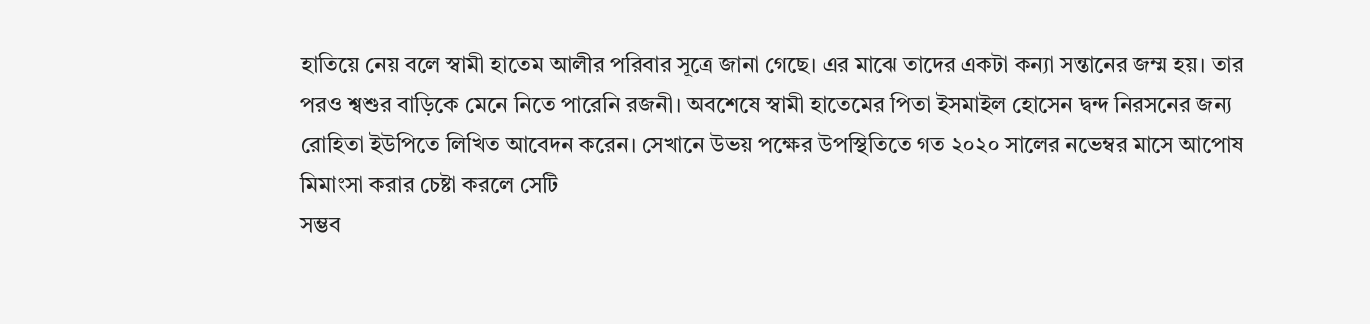হাতিয়ে নেয় বলে স্বামী হাতেম আলীর পরিবার সূত্রে জানা গেছে। এর মাঝে তাদের একটা কন‍্যা সন্তানের জম্ম হয়। তার পরও শ্বশুর বাড়িকে মেনে নিতে পারেনি রজনী। অবশেষে স্বামী হাতেমের পিতা ইসমাইল হোসেন দ্বন্দ নিরসনের জন‍্য রোহিতা ইউপিতে লিখিত আবেদন করেন। সেখানে উভয় পক্ষের উপস্থিতিতে গত ২০২০ সালের নভেম্বর মাসে আপোষ মিমাংসা করার চেষ্টা করলে সেটি
সম্ভব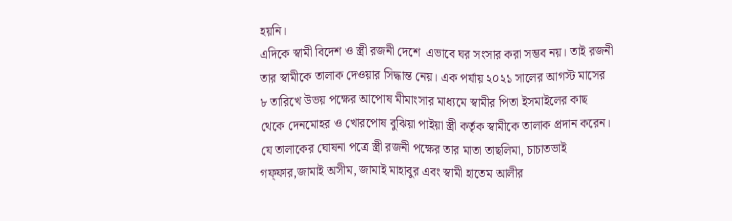হয়নি।
এদিকে স্বামী বিদেশ ও স্ত্রী রজনী দেশে  এভাবে ঘর সংসার করা সম্ভব নয়। তাই রজনী তার স্বামীকে তালাক দেওয়ার সিদ্ধান্ত নেয়। এক পর্যায় ২০২১ সালের আগস্ট মাসের ৮ তারিখে উভয় পক্ষের আপোষ মীমাংসার মাধ‍্যমে স্বামীর পিতা ইসমাইলের কাছ থেকে দেনমোহর ও খোরপোষ বুঝিয়া পাইয়া স্ত্রী কর্তৃক স্বামীকে তালাক প্রদান করেন। যে তালাকের ঘোষনা পত্রে স্ত্রী রজনী পক্ষের তার মাতা তাছলিমা, চাচাতভাই গফ্ফার,জামাই অসীম, জামাই মাহাবুর এবং স্বামী হাতেম আলীর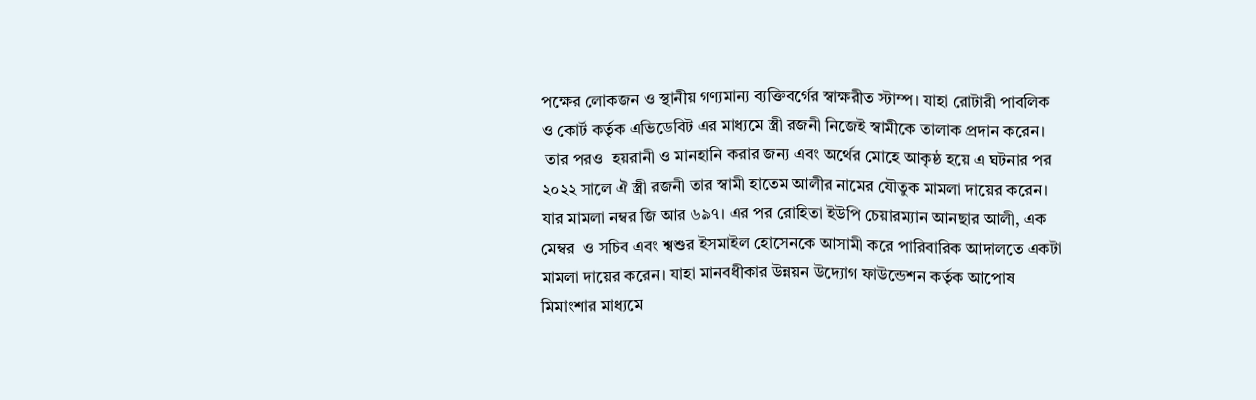পক্ষের লোকজন ও স্থানীয় গণ‍্যমান‍্য ব‍্যক্তিবর্গের স্বাক্ষরীত স্টাম্প। যাহা রোটারী পাবলিক ও কোর্ট কর্তৃক এভিডেবিট এর মাধ‍্যমে স্ত্রী রজনী নিজেই স্বামীকে তালাক প্রদান করেন।
 তার পরও  হয়রানী ও মানহানি করার জন‍্য এবং অর্থের মোহে আকৃষ্ঠ হয়ে এ ঘটনার পর ২০২২ সালে ঐ স্ত্রী রজনী তার স্বামী হাতেম আলীর নামের যৌতুক মামলা দায়ের করেন। যার মামলা নম্বর জি আর ৬৯৭। এর পর রোহিতা ইউপি চেয়ারম‍্যান আনছার আলী, এক মেম্বর  ও সচিব এবং শ্বশুর ইসমাইল হোসেনকে আসামী করে পারিবারিক আদালতে একটা মামলা দায়ের করেন। যাহা মানবধীকার উন্নয়ন উদ‍্যোগ ফাউন্ডেশন কর্তৃক আপোষ মিমাংশার মাধ‍্যমে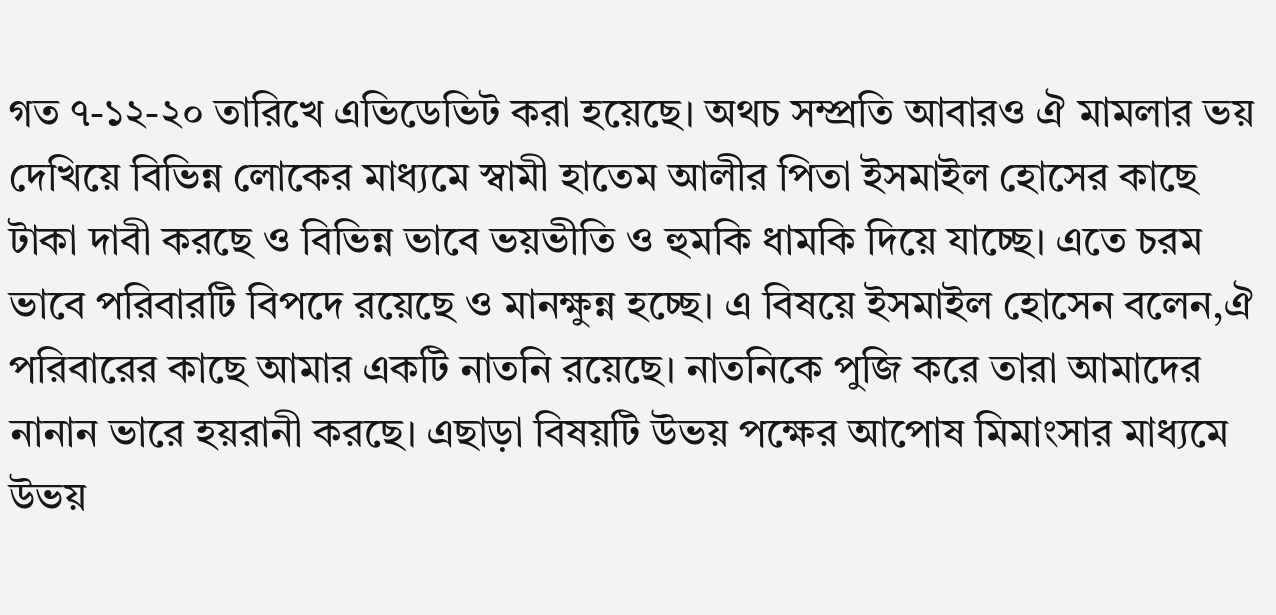গত ৭-১২-২০ তারিখে এভিডেভিট করা হয়েছে। অথচ সম্প্রতি আবারও ঐ মামলার ভয় দেখিয়ে বিভিন্ন লোকের মাধ‍্যমে স্বামী হাতেম আলীর পিতা ইসমাইল হোসের কাছে টাকা দাবী করছে ও বিভিন্ন ভাবে ভয়ভীতি ও হুমকি ধামকি দিয়ে যাচ্ছে। এতে চরম ভাবে পরিবারটি বিপদে রয়েছে ও মানক্ষুন্ন হচ্ছে। এ বিষয়ে ইসমাইল হোসেন বলেন,ঐ পরিবারের কাছে আমার একটি নাতনি রয়েছে। নাতনিকে পুজি করে তারা আমাদের নানান ভারে হয়রানী করছে। এছাড়া বিষয়টি উভয় পক্ষের আপোষ মিমাংসার মাধ‍্যমে উভয়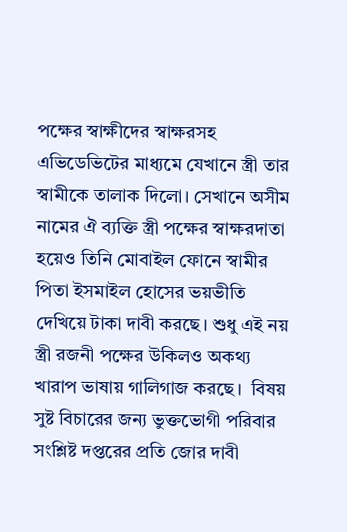পক্ষের স্বাক্ষীদের স্বাক্ষরসহ এভিডেভিটের মাধ‍্যমে যেখানে স্ত্রী তার স্বামীকে তালাক দিলো। সেখানে অসীম নামের ঐ ব‍্যক্তি স্ত্রী পক্ষের স্বাক্ষরদাতা হয়েও তিনি মোবাইল ফোনে স্বামীর পিতা ইসমাইল হোসের ভয়ভীতি দেখিয়ে টাকা দাবী করছে। শুধু এই নয় স্ত্রী রজনী পক্ষের উকিলও অকথ‍্য খারাপ ভাষায় গালিগাজ করছে।  বিষয় সুষ্ট বিচারের জন‍্য ভুক্তভোগী পরিবার সংশ্লিষ্ট দপ্তরের প্রতি জোর দাবী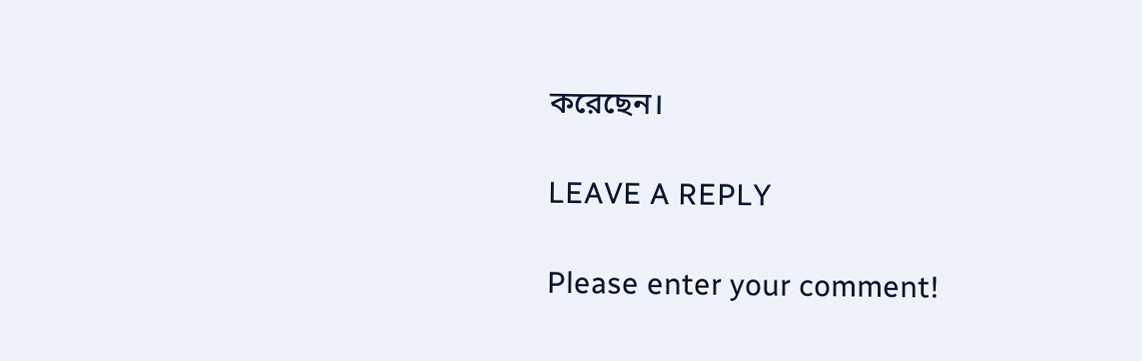করেছেন।

LEAVE A REPLY

Please enter your comment!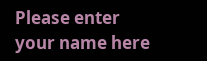Please enter your name here